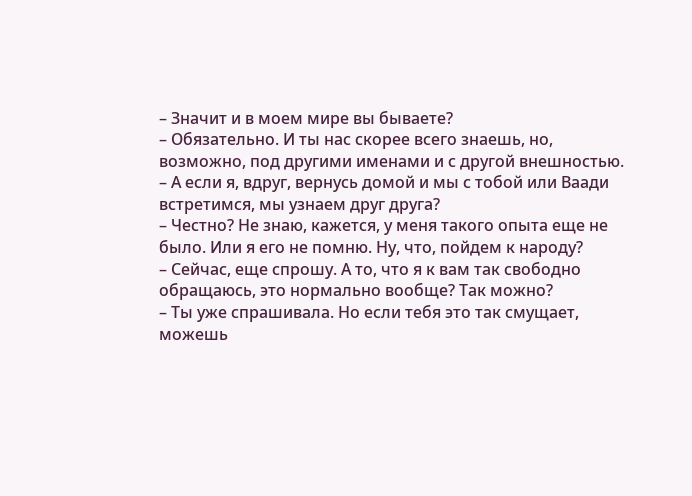– Значит и в моем мире вы бываете?
– Обязательно. И ты нас скорее всего знаешь, но, возможно, под другими именами и с другой внешностью.
– А если я, вдруг, вернусь домой и мы с тобой или Ваади встретимся, мы узнаем друг друга?
– Честно? Не знаю, кажется, у меня такого опыта еще не было. Или я его не помню. Ну, что, пойдем к народу?
– Сейчас, еще спрошу. А то, что я к вам так свободно обращаюсь, это нормально вообще? Так можно?
– Ты уже спрашивала. Но если тебя это так смущает, можешь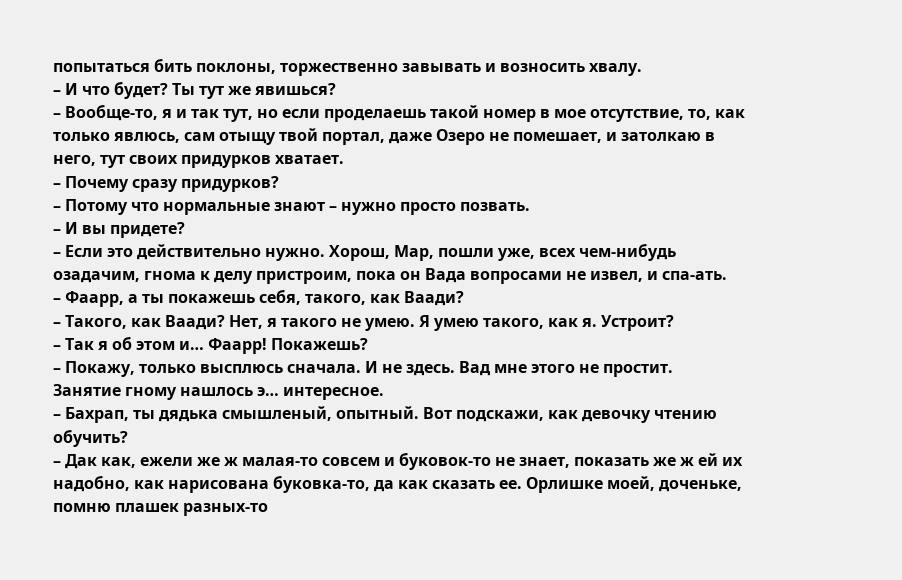попытаться бить поклоны, торжественно завывать и возносить хвалу.
– И что будет? Ты тут же явишься?
– Вообще-то, я и так тут, но если проделаешь такой номер в мое отсутствие, то, как только явлюсь, сам отыщу твой портал, даже Озеро не помешает, и затолкаю в него, тут своих придурков хватает.
– Почему сразу придурков?
– Потому что нормальные знают – нужно просто позвать.
– И вы придете?
– Если это действительно нужно. Хорош, Мар, пошли уже, всех чем-нибудь озадачим, гнома к делу пристроим, пока он Вада вопросами не извел, и спа-ать.
– Фаарр, а ты покажешь себя, такого, как Ваади?
– Такого, как Ваади? Нет, я такого не умею. Я умею такого, как я. Устроит?
– Так я об этом и… Фаарр! Покажешь?
– Покажу, только высплюсь сначала. И не здесь. Вад мне этого не простит.
Занятие гному нашлось э… интересное.
– Бахрап, ты дядька смышленый, опытный. Вот подскажи, как девочку чтению обучить?
– Дак как, ежели же ж малая-то совсем и буковок-то не знает, показать же ж ей их надобно, как нарисована буковка-то, да как сказать ее. Орлишке моей, доченьке, помню плашек разных-то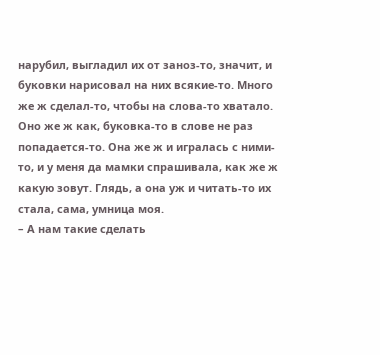нарубил, выгладил их от заноз-то, значит, и буковки нарисовал на них всякие-то. Много же ж сделал-то, чтобы на слова-то хватало. Оно же ж как, буковка-то в слове не раз попадается-то. Она же ж и игралась с ними-то, и у меня да мамки спрашивала, как же ж какую зовут. Глядь, а она уж и читать-то их стала, сама, умница моя.
– А нам такие сделать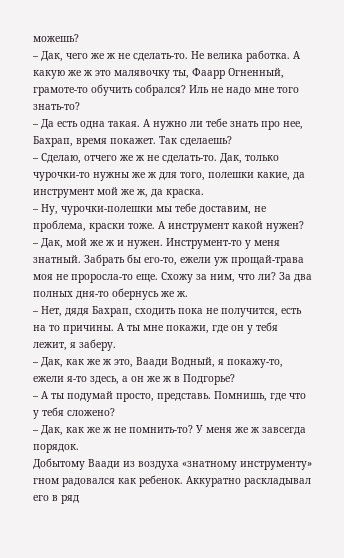можешь?
– Дак, чего же ж не сделать-то. Не велика работка. А какую же ж это малявочку ты, Фаарр Огненный, грамоте-то обучить собрался? Иль не надо мне того знать-то?
– Да есть одна такая. А нужно ли тебе знать про нее, Бахрап, время покажет. Так сделаешь?
– Сделаю, отчего же ж не сделать-то. Дак, только чурочки-то нужны же ж для того, полешки какие, да инструмент мой же ж, да краска.
– Ну, чурочки-полешки мы тебе доставим, не проблема, краски тоже. А инструмент какой нужен?
– Дак, мой же ж и нужен. Инструмент-то у меня знатный. Забрать бы его-то, ежели уж прощай-трава моя не проросла-то еще. Схожу за ним, что ли? За два полных дня-то обернусь же ж.
– Нет, дядя Бахрап, сходить пока не получится, есть на то причины. А ты мне покажи, где он у тебя лежит, я заберу.
– Дак, как же ж это, Ваади Водный, я покажу-то, ежели я-то здесь, а он же ж в Подгорье?
– А ты подумай просто, представь. Помнишь, где что у тебя сложено?
– Дак, как же ж не помнить-то? У меня же ж завсегда порядок.
Добытому Ваади из воздуха «знатному инструменту» гном радовался как ребенок. Аккуратно раскладывал его в ряд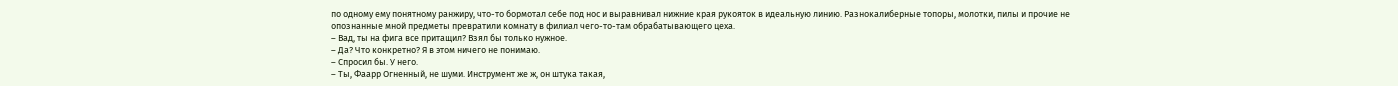по одному ему понятному ранжиру, что-то бормотал себе под нос и выравнивал нижние края рукояток в идеальную линию. Разнокалиберные топоры, молотки, пилы и прочие не опознанные мной предметы превратили комнату в филиал чего-то-там обрабатывающего цеха.
– Вад, ты на фига все притащил? Взял бы только нужное.
– Да? Что конкретно? Я в этом ничего не понимаю.
– Спросил бы. У него.
– Ты, Фаарр Огненный, не шуми. Инструмент же ж, он штука такая,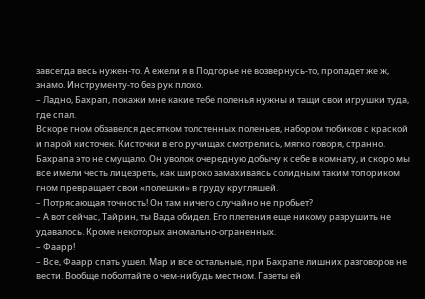завсегда весь нужен-то. А ежели я в Подгорье не возвернусь-то, пропадет же ж, знамо. Инструменту-то без рук плохо.
– Ладно, Бахрап, покажи мне какие тебе поленья нужны и тащи свои игрушки туда, где спал.
Вскоре гном обзавелся десятком толстенных поленьев, набором тюбиков с краской и парой кисточек. Кисточки в его ручищах смотрелись, мягко говоря, странно. Бахрапа это не смущало. Он уволок очередную добычу к себе в комнату, и скоро мы все имели честь лицезреть, как широко замахиваясь солидным таким топориком гном превращает свои «полешки» в груду кругляшей.
– Потрясающая точность! Он там ничего случайно не пробьет?
– А вот сейчас, Тайрин, ты Вада обидел. Его плетения еще никому разрушить не удавалось. Кроме некоторых аномально-ограненных.
– Фаарр!
– Все, Фаарр спать ушел. Мар и все остальные, при Бахрапе лишних разговоров не вести. Вообще поболтайте о чем-нибудь местном. Газеты ей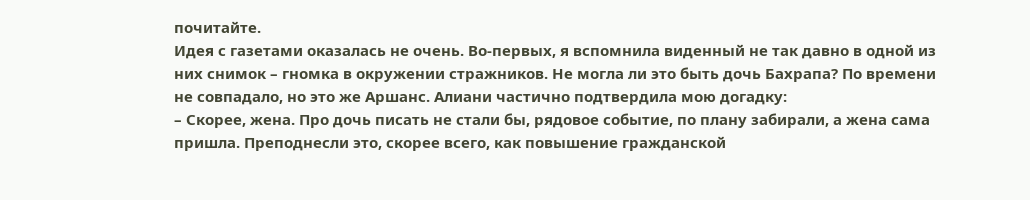почитайте.
Идея с газетами оказалась не очень. Во-первых, я вспомнила виденный не так давно в одной из них снимок – гномка в окружении стражников. Не могла ли это быть дочь Бахрапа? По времени не совпадало, но это же Аршанс. Алиани частично подтвердила мою догадку:
– Скорее, жена. Про дочь писать не стали бы, рядовое событие, по плану забирали, а жена сама пришла. Преподнесли это, скорее всего, как повышение гражданской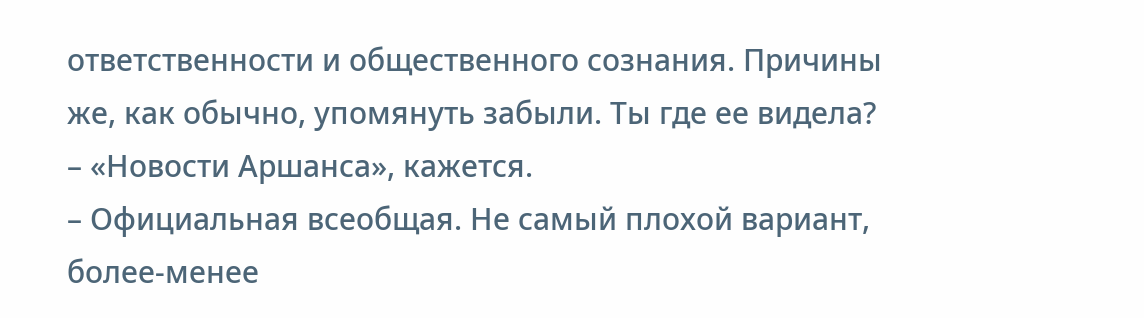ответственности и общественного сознания. Причины же, как обычно, упомянуть забыли. Ты где ее видела?
– «Новости Аршанса», кажется.
– Официальная всеобщая. Не самый плохой вариант, более-менее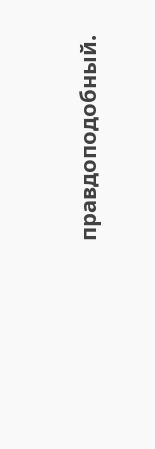правдоподобный.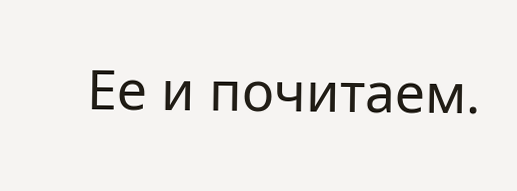Ее и почитаем.